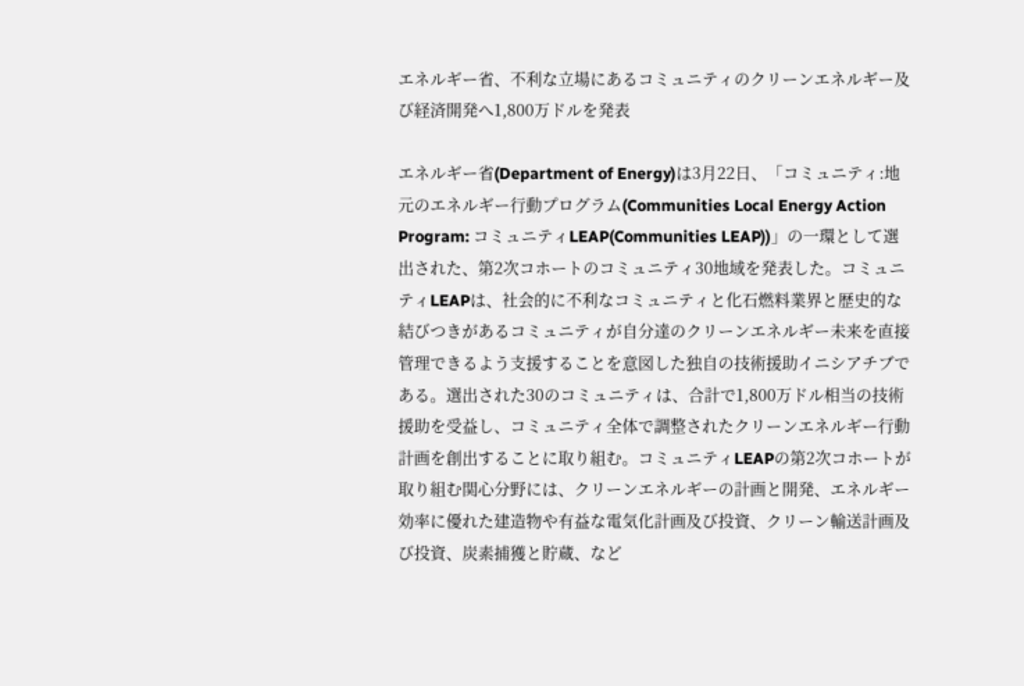エネルギー省、不利な立場にあるコミュニティのクリーンエネルギー及び経済開発へ1,800万ドルを発表

エネルギー省(Department of Energy)は3月22日、「コミュニティ:地元のエネルギー行動プログラム(Communities Local Energy Action Program: コミュニティLEAP(Communities LEAP))」の一環として選出された、第2次コホートのコミュニティ30地域を発表した。コミュニティLEAPは、社会的に不利なコミュニティと化石燃料業界と歴史的な結びつきがあるコミュニティが自分達のクリーンエネルギー未来を直接管理できるよう支援することを意図した独自の技術援助イニシアチブである。選出された30のコミュニティは、合計で1,800万ドル相当の技術援助を受益し、コミュニティ全体で調整されたクリーンエネルギー行動計画を創出することに取り組む。コミュニティLEAPの第2次コホートが取り組む関心分野には、クリーンエネルギーの計画と開発、エネルギー効率に優れた建造物や有益な電気化計画及び投資、クリーン輸送計画及び投資、炭素捕獲と貯蔵、など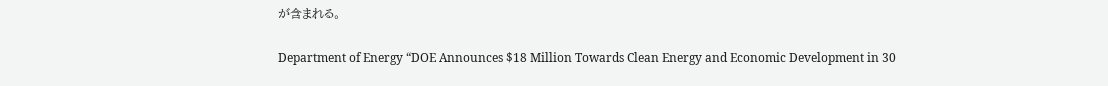が含まれる。

Department of Energy “DOE Announces $18 Million Towards Clean Energy and Economic Development in 30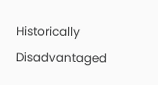Historically Disadvantaged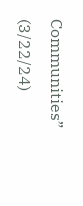Communities” (3/22/24)